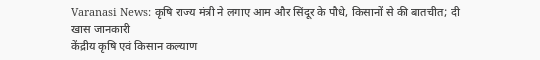Varanasi News: कृषि राज्य मंत्री ने लगाए आम और सिंदूर के पौधे, किसानों से की बातचीत; दी खास जानकारी
केंद्रीय कृषि एवं किसान कल्याण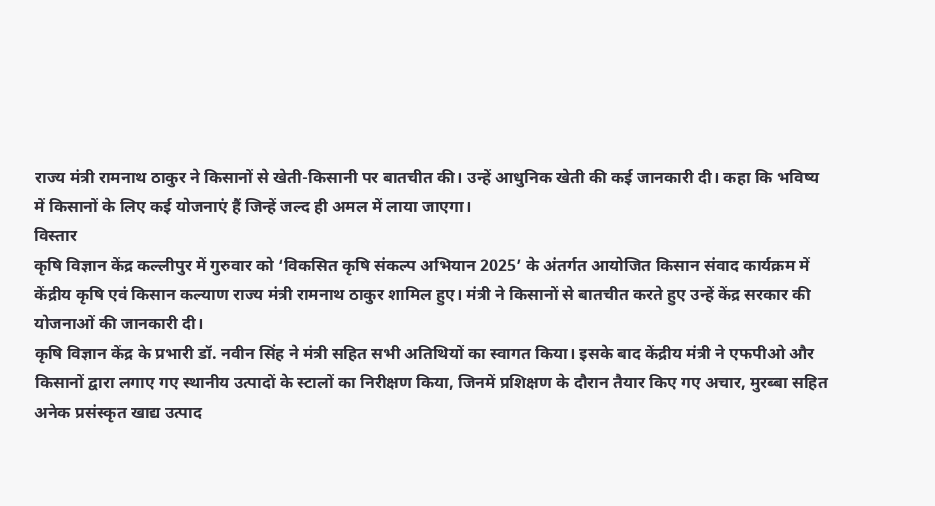राज्य मंत्री रामनाथ ठाकुर ने किसानों से खेती-किसानी पर बातचीत की। उन्हें आधुनिक खेती की कई जानकारी दी। कहा कि भविष्य में किसानों के लिए कई योजनाएं हैं जिन्हें जल्द ही अमल में लाया जाएगा।
विस्तार
कृषि विज्ञान केंद्र कल्लीपुर में गुरुवार को ‘विकसित कृषि संकल्प अभियान 2025’ के अंतर्गत आयोजित किसान संवाद कार्यक्रम में केंद्रीय कृषि एवं किसान कल्याण राज्य मंत्री रामनाथ ठाकुर शामिल हुए। मंत्री ने किसानों से बातचीत करते हुए उन्हें केंद्र सरकार की योजनाओं की जानकारी दी।
कृषि विज्ञान केंद्र के प्रभारी डॉ. नवीन सिंह ने मंत्री सहित सभी अतिथियों का स्वागत किया। इसके बाद केंद्रीय मंत्री ने एफपीओ और किसानों द्वारा लगाए गए स्थानीय उत्पादों के स्टालों का निरीक्षण किया, जिनमें प्रशिक्षण के दौरान तैयार किए गए अचार, मुरब्बा सहित अनेक प्रसंस्कृत खाद्य उत्पाद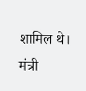शामिल थे।
मंत्री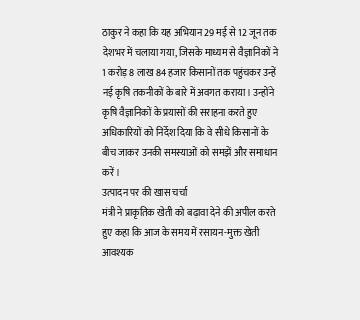ठाकुर ने कहा कि यह अभियान 29 मई से 12 जून तक देशभर में चलाया गया, जिसके माध्यम से वैज्ञानिकों ने 1 करोड़ 8 लाख 84 हजार किसानों तक पहुंचकर उन्हें नई कृषि तकनीकों के बारे में अवगत कराया। उन्होंने कृषि वैज्ञानिकों के प्रयासों की सराहना करते हुए अधिकारियों को निर्देश दिया कि वे सीधे किसानों के बीच जाकर उनकी समस्याओं को समझें और समाधान करें।
उत्पादन पर की खास चर्चा
मंत्री ने प्राकृतिक खेती को बढ़ावा देने की अपील करते हुए कहा कि आज के समय में रसायन-मुक्त खेती आवश्यक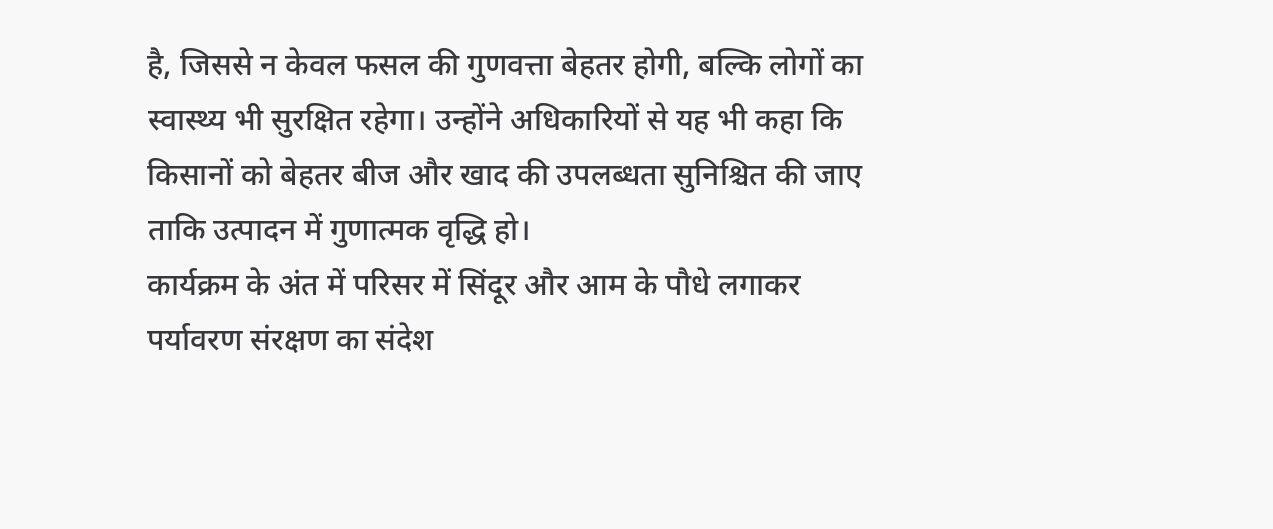है, जिससे न केवल फसल की गुणवत्ता बेहतर होगी, बल्कि लोगों का स्वास्थ्य भी सुरक्षित रहेगा। उन्होंने अधिकारियों से यह भी कहा कि किसानों को बेहतर बीज और खाद की उपलब्धता सुनिश्चित की जाए ताकि उत्पादन में गुणात्मक वृद्धि हो।
कार्यक्रम के अंत में परिसर में सिंदूर और आम के पौधे लगाकर पर्यावरण संरक्षण का संदेश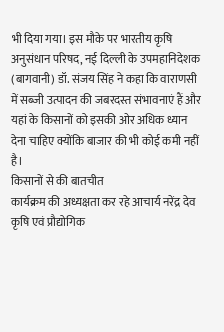भी दिया गया। इस मौके पर भारतीय कृषि अनुसंधान परिषद, नई दिल्ली के उपमहानिदेशक (बागवानी) डॉ. संजय सिंह ने कहा कि वाराणसी में सब्जी उत्पादन की जबरदस्त संभावनाएं हैं और यहां के किसानों को इसकी ओर अधिक ध्यान देना चाहिए क्योंकि बाजार की भी कोई कमी नहीं है।
किसानों से की बातचीत
कार्यक्रम की अध्यक्षता कर रहे आचार्य नरेंद्र देव कृषि एवं प्रौद्योगिक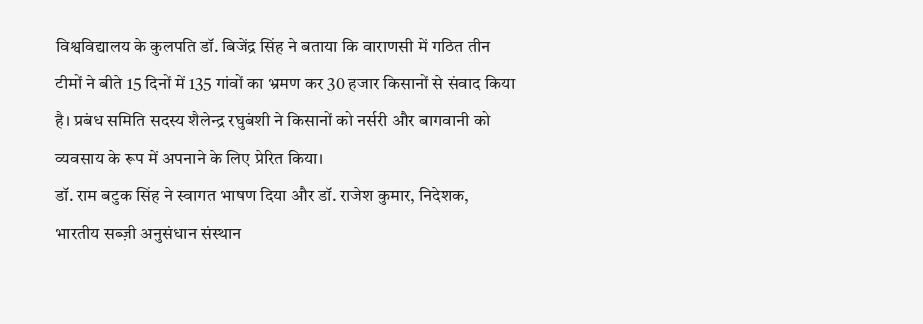विश्वविद्यालय के कुलपति डॉ. बिजेंद्र सिंह ने बताया कि वाराणसी में गठित तीन टीमों ने बीते 15 दिनों में 135 गांवों का भ्रमण कर 30 हजार किसानों से संवाद किया है। प्रबंध समिति सदस्य शैलेन्द्र रघुबंशी ने किसानों को नर्सरी और बागवानी को व्यवसाय के रूप में अपनाने के लिए प्रेरित किया।
डॉ. राम बटुक सिंह ने स्वागत भाषण दिया और डॉ. राजेश कुमार, निदेशक, भारतीय सब्ज़ी अनुसंधान संस्थान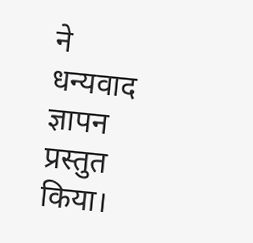ने धन्यवाद ज्ञापन प्रस्तुत किया।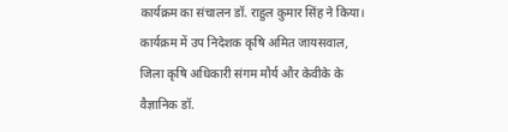कार्यक्रम का संचालन डॉ. राहुल कुमार सिंह ने किया। कार्यक्रम में उप निदेशक कृषि अमित जायसवाल, जिला कृषि अधिकारी संगम मौर्य और केवीके के वैज्ञानिक डॉ.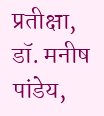प्रतीक्षा, डॉ. मनीष पांडेय,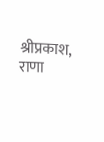श्रीप्रकाश, राणा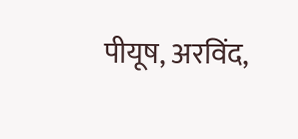पीयूष, अरविंद,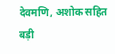देवमणि, अशोक सहित बड़ी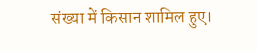संख्या में किसान शामिल हुए।